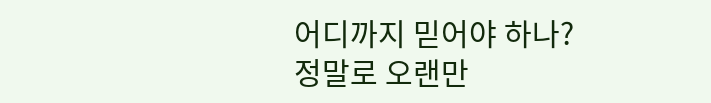어디까지 믿어야 하나?
정말로 오랜만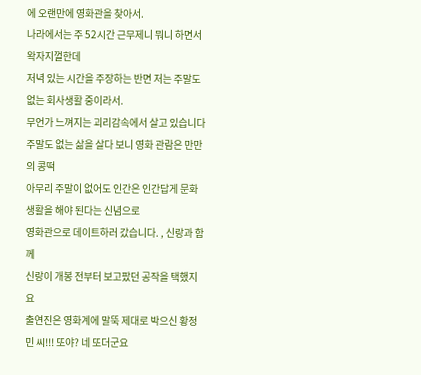에 오랜만에 영화관을 찾아서.
나라에서는 주 52시간 근무제니 뭐니 하면서 왁자지껄한데
저녁 있는 시간을 주장하는 반면 저는 주말도 없는 회사생활 중이라서.
무언가 느껴지는 괴리감속에서 살고 있습니다
주말도 없는 삶을 살다 보니 영화 관람은 만만의 콩떡
아무리 주말이 없어도 인간은 인간답게 문화생활을 해야 된다는 신념으로
영화관으로 데이트하러 갔습니다. , 신랑과 함께
신랑이 개봉 전부터 보고팠던 공작을 택했지요
출연진은 영화계에 말뚝 제대로 박으신 황정민 씨!!! 또야? 네 또더군요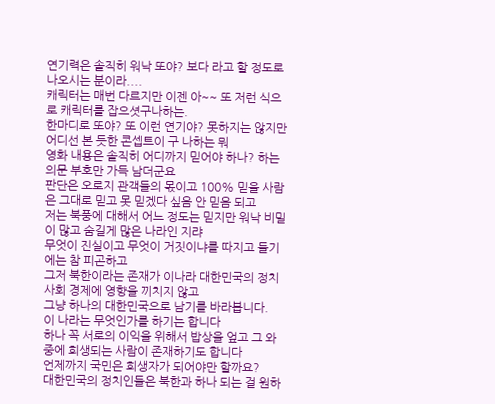연기력은 솔직히 워낙 또야? 보다 라고 할 정도로 나오시는 분이라....
캐릭터는 매번 다르지만 이젠 아~~ 또 저런 식으로 캐릭터를 잡으셧구나하는.
한마디로 또야? 또 이런 연기야? 못하지는 않지만 어디선 본 듯한 콘셉트이 구 나하는 뭐
영화 내용은 솔직히 어디까지 믿어야 하나? 하는 의문 부호만 가득 남더군요
판단은 오로지 관객들의 몫이고 100% 믿을 사람은 그대로 믿고 못 믿겠다 싶음 안 믿음 되고
저는 북풍에 대해서 어느 정도는 믿지만 워낙 비밀이 많고 숨길게 많은 나라인 지랴
무엇이 진실이고 무엇이 거짓이냐를 따지고 들기에는 참 피곤하고
그저 북한이라는 존재가 이나라 대한민국의 정치 사회 경제에 영향을 끼치지 않고
그냥 하나의 대한민국으로 남기를 바라봅니다.
이 나라는 무엇인가를 하기는 합니다
하나 꼭 서로의 이익을 위해서 밥상을 엎고 그 와중에 희생되는 사람이 존재하기도 합니다
언제까지 국민은 희생자가 되어야만 할까요?
대한민국의 정치인들은 북한과 하나 되는 걸 원하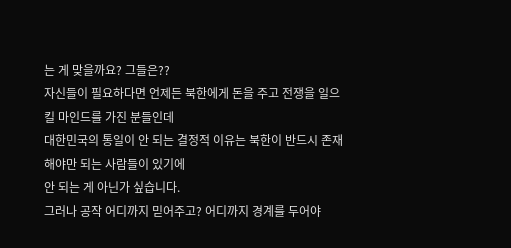는 게 맞을까요? 그들은??
자신들이 필요하다면 언제든 북한에게 돈을 주고 전쟁을 일으킬 마인드를 가진 분들인데
대한민국의 통일이 안 되는 결정적 이유는 북한이 반드시 존재해야만 되는 사람들이 있기에
안 되는 게 아닌가 싶습니다.
그러나 공작 어디까지 믿어주고? 어디까지 경계를 두어야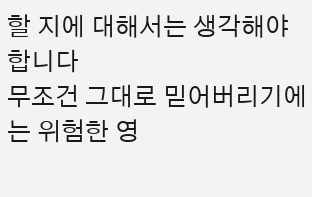할 지에 대해서는 생각해야 합니다
무조건 그대로 믿어버리기에는 위험한 영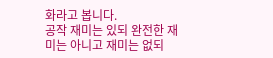화라고 봅니다.
공작 재미는 있되 완전한 재미는 아니고 재미는 없되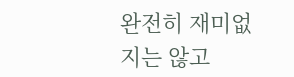완전히 재미없지는 않고